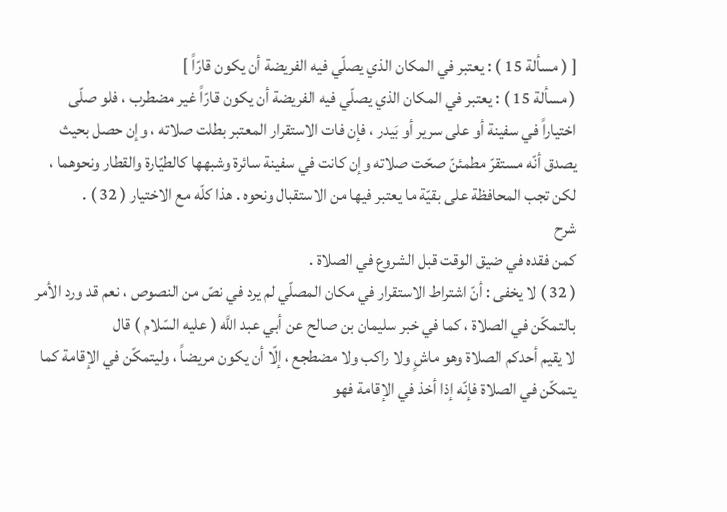[ ( مسألة 15 ) : يعتبر في المكان الذي يصلّي فيه الفريضة أن يكون قارّاً ]
( مسألة 15 ) : يعتبر في المكان الذي يصلّي فيه الفريضة أن يكون قارّاً غير مضطرب ، فلو صلّى اختياراً في سفينة أو على سرير أو بَيدر ، فإن فات الاستقرار المعتبر بطلت صلاته ، وإن حصل بحيث يصدق أنّه مستقرّ مطمئنّ صحّت صلاته وإن كانت في سفينة سائرة وشبهها كالطيّارة والقطار ونحوهما ، لكن تجب المحافظة على بقيّة ما يعتبر فيها من الاستقبال ونحوه . هذا كلّه مع الاختيار ( 32 ) .
شرح
كمن فقده في ضيق الوقت قبل الشروع في الصلاة .
( 32 ) لا يخفى : أنّ اشتراط الاستقرار في مكان المصلّي لم يرد في نصّ من النصوص ، نعم قد ورد الأمر بالتمكّن في الصلاة ، كما في خبر سليمان بن صالح عن أبي عبد اللَّه ( عليه السّلام ) قال
لا يقيم أحدكم الصلاة وهو ماشٍ ولا راكب ولا مضطجع ، إلّا أن يكون مريضاً ، وليتمكّن في الإقامة كما يتمكّن في الصلاة فإنّه إذا أخذ في الإقامة فهو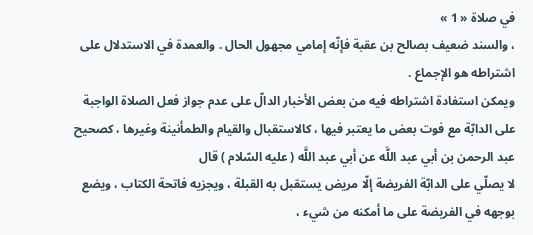في صلاة « 1 »
، والسند ضعيف بصالح بن عقبة فإنّه إمامي مجهول الحال . والعمدة في الاستدلال على اشتراطه هو الإجماع .
ويمكن استفادة اشتراطه فيه من بعض الأخبار الدالّ على عدم جواز فعل الصلاة الواجبة على الدابّة مع فوت بعض ما يعتبر فيها ، كالاستقبال والقيام والطمأنينة وغيرها ، كصحيح عبد الرحمن بن أبي عبد اللَّه عن أبي عبد اللَّه ( عليه السّلام ) قال
لا يصلّي على الدابّة الفريضة إلّا مريض يستقبل به القبلة ، ويجزيه فاتحة الكتاب ، ويضع بوجهه في الفريضة على ما أمكنه من شيء ،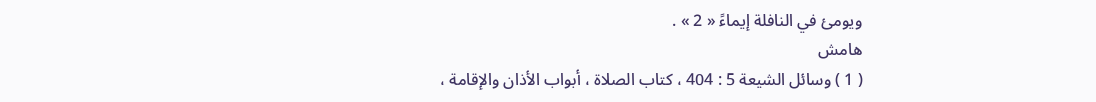ويومئ في النافلة إيماءً « 2 » .
هامش
( 1 ) وسائل الشيعة 5 : 404 ، كتاب الصلاة ، أبواب الأذان والإقامة ،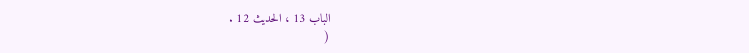الباب 13 ، الحديث 12 .
(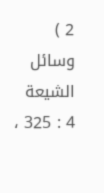2 ) وسائل الشيعة 4 : 325 ،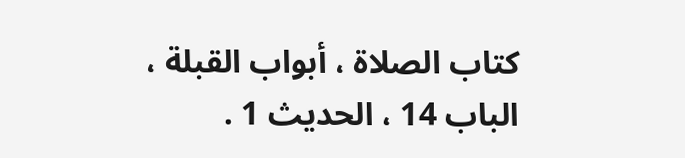كتاب الصلاة ، أبواب القبلة ، الباب 14 ، الحديث 1 .